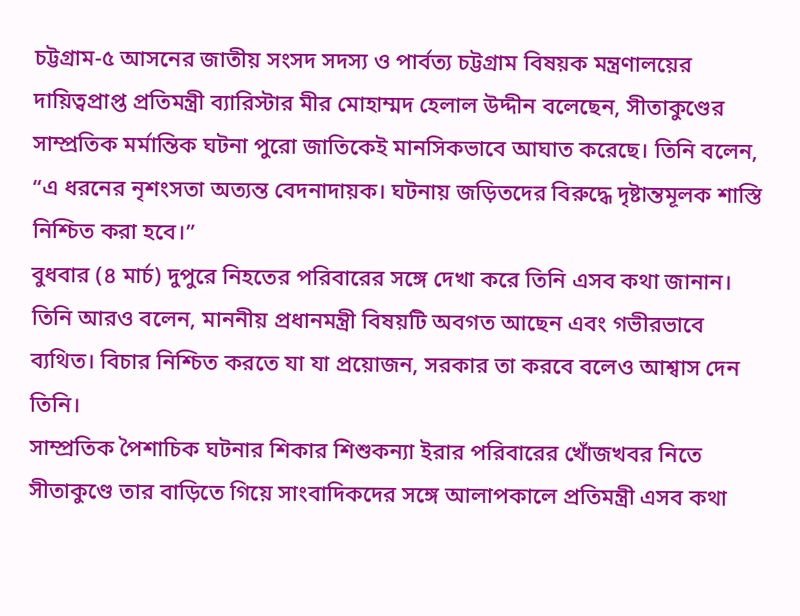চট্টগ্রাম-৫ আসনের জাতীয় সংসদ সদস্য ও পার্বত্য চট্টগ্রাম বিষয়ক মন্ত্রণালয়ের দায়িত্বপ্রাপ্ত প্রতিমন্ত্রী ব্যারিস্টার মীর মোহাম্মদ হেলাল উদ্দীন বলেছেন, সীতাকুণ্ডের সাম্প্রতিক মর্মান্তিক ঘটনা পুরো জাতিকেই মানসিকভাবে আঘাত করেছে। তিনি বলেন, “এ ধরনের নৃশংসতা অত্যন্ত বেদনাদায়ক। ঘটনায় জড়িতদের বিরুদ্ধে দৃষ্টান্তমূলক শাস্তি নিশ্চিত করা হবে।”
বুধবার (৪ মার্চ) দুপুরে নিহতের পরিবারের সঙ্গে দেখা করে তিনি এসব কথা জানান।
তিনি আরও বলেন, মাননীয় প্রধানমন্ত্রী বিষয়টি অবগত আছেন এবং গভীরভাবে ব্যথিত। বিচার নিশ্চিত করতে যা যা প্রয়োজন, সরকার তা করবে বলেও আশ্বাস দেন তিনি।
সাম্প্রতিক পৈশাচিক ঘটনার শিকার শিশুকন্যা ইরার পরিবারের খোঁজখবর নিতে সীতাকুণ্ডে তার বাড়িতে গিয়ে সাংবাদিকদের সঙ্গে আলাপকালে প্রতিমন্ত্রী এসব কথা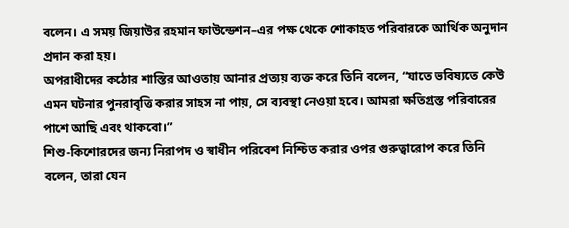বলেন। এ সময় জিয়াউর রহমান ফাউন্ডেশন–এর পক্ষ থেকে শোকাহত পরিবারকে আর্থিক অনুদান প্রদান করা হয়।
অপরাধীদের কঠোর শাস্তির আওতায় আনার প্রত্যয় ব্যক্ত করে তিনি বলেন, “যাতে ভবিষ্যতে কেউ এমন ঘটনার পুনরাবৃত্তি করার সাহস না পায়, সে ব্যবস্থা নেওয়া হবে। আমরা ক্ষতিগ্রস্ত পরিবারের পাশে আছি এবং থাকবো।”
শিশু-কিশোরদের জন্য নিরাপদ ও স্বাধীন পরিবেশ নিশ্চিত করার ওপর গুরুত্বারোপ করে তিনি বলেন, তারা যেন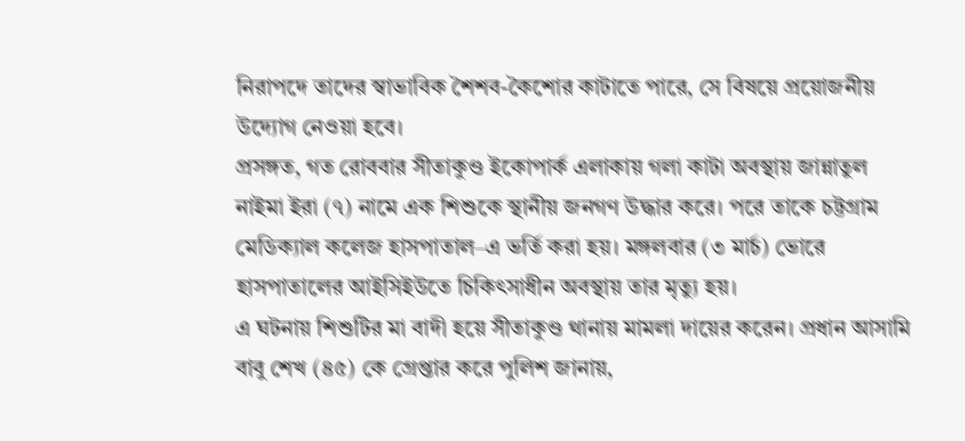নিরাপদে তাদের স্বাভাবিক শৈশব-কৈশোর কাটাতে পারে, সে বিষয়ে প্রয়োজনীয় উদ্যোগ নেওয়া হবে।
প্রসঙ্গত, গত রোববার সীতাকুণ্ড ইকোপার্ক এলাকায় গলা কাটা অবস্থায় জান্নাতুল নাইমা ইরা (৭) নামে এক শিশুকে স্থানীয় জনগণ উদ্ধার করে। পরে তাকে চট্টগ্রাম মেডিক্যাল কলেজ হাসপাতাল–এ ভর্তি করা হয়। মঙ্গলবার (৩ মার্চ) ভোরে হাসপাতালের আইসিইউতে চিকিৎসাধীন অবস্থায় তার মৃত্যু হয়।
এ ঘটনায় শিশুটির মা বাদী হয়ে সীতাকুণ্ড থানায় মামলা দায়ের করেন। প্রধান আসামি বাবু শেখ (৪৫) কে গ্রেপ্তার করে পুলিশ জানায়,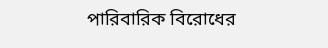পারিবারিক বিরোধের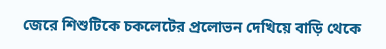জেরে শিশুটিকে চকলেটের প্রলোভন দেখিয়ে বাড়ি থেকে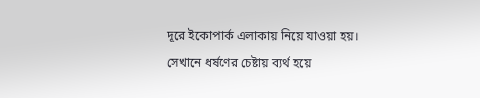দূরে ইকোপার্ক এলাকায় নিয়ে যাওয়া হয়। সেখানে ধর্ষণের চেষ্টায় ব্যর্থ হয়ে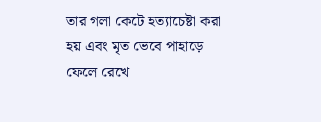তার গলা কেটে হত্যাচেষ্টা করা হয় এবং মৃত ভেবে পাহাড়ে ফেলে রেখে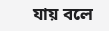যায় বলে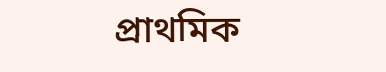প্রাথমিক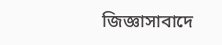জিজ্ঞাসাবাদে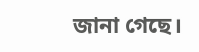জানা গেছে।